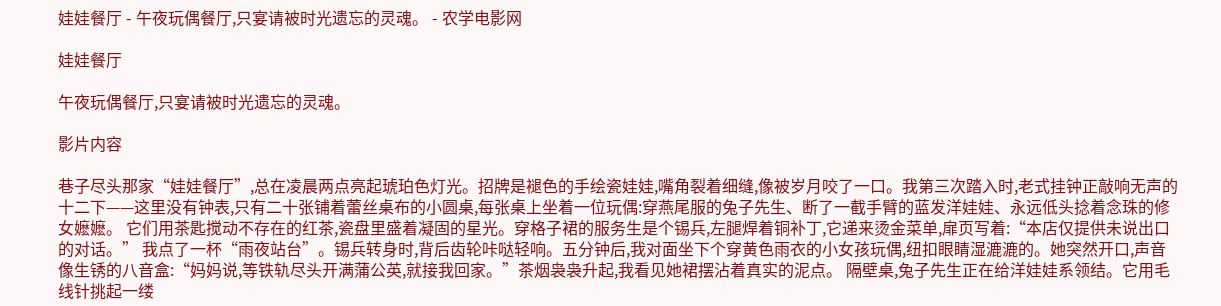娃娃餐厅 - 午夜玩偶餐厅,只宴请被时光遗忘的灵魂。 - 农学电影网

娃娃餐厅

午夜玩偶餐厅,只宴请被时光遗忘的灵魂。

影片内容

巷子尽头那家“娃娃餐厅”,总在凌晨两点亮起琥珀色灯光。招牌是褪色的手绘瓷娃娃,嘴角裂着细缝,像被岁月咬了一口。我第三次踏入时,老式挂钟正敲响无声的十二下——这里没有钟表,只有二十张铺着蕾丝桌布的小圆桌,每张桌上坐着一位玩偶:穿燕尾服的兔子先生、断了一截手臂的蓝发洋娃娃、永远低头捻着念珠的修女嬷嬷。 它们用茶匙搅动不存在的红茶,瓷盘里盛着凝固的星光。穿格子裙的服务生是个锡兵,左腿焊着铜补丁,它递来烫金菜单,扉页写着:“本店仅提供未说出口的对话。” 我点了一杯“雨夜站台”。锡兵转身时,背后齿轮咔哒轻响。五分钟后,我对面坐下个穿黄色雨衣的小女孩玩偶,纽扣眼睛湿漉漉的。她突然开口,声音像生锈的八音盒:“妈妈说,等铁轨尽头开满蒲公英,就接我回家。”茶烟袅袅升起,我看见她裙摆沾着真实的泥点。 隔壁桌,兔子先生正在给洋娃娃系领结。它用毛线针挑起一缕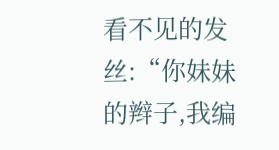看不见的发丝:“你妹妹的辫子,我编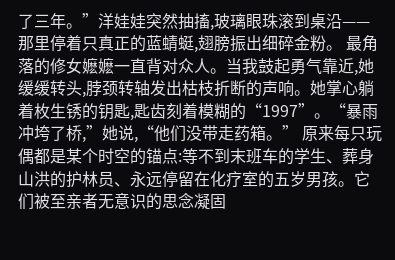了三年。”洋娃娃突然抽搐,玻璃眼珠滚到桌沿——那里停着只真正的蓝蜻蜓,翅膀振出细碎金粉。 最角落的修女嬷嬷一直背对众人。当我鼓起勇气靠近,她缓缓转头,脖颈转轴发出枯枝折断的声响。她掌心躺着枚生锈的钥匙,匙齿刻着模糊的“1997”。“暴雨冲垮了桥,”她说,“他们没带走药箱。” 原来每只玩偶都是某个时空的锚点:等不到末班车的学生、葬身山洪的护林员、永远停留在化疗室的五岁男孩。它们被至亲者无意识的思念凝固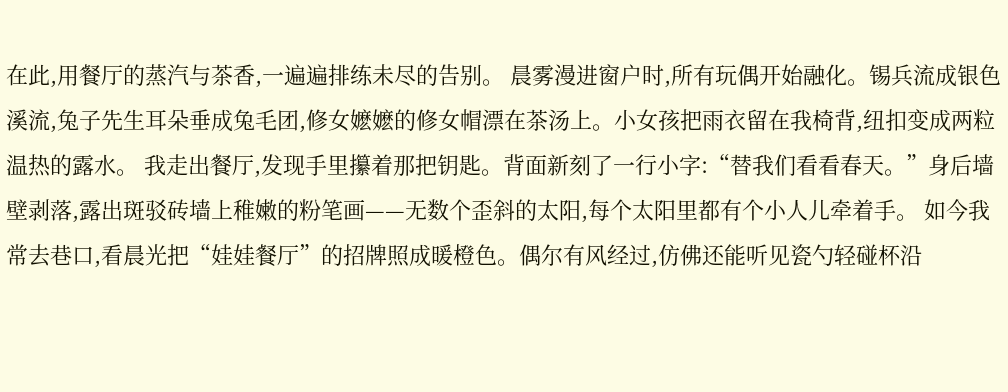在此,用餐厅的蒸汽与茶香,一遍遍排练未尽的告别。 晨雾漫进窗户时,所有玩偶开始融化。锡兵流成银色溪流,兔子先生耳朵垂成兔毛团,修女嬷嬷的修女帽漂在茶汤上。小女孩把雨衣留在我椅背,纽扣变成两粒温热的露水。 我走出餐厅,发现手里攥着那把钥匙。背面新刻了一行小字:“替我们看看春天。”身后墙壁剥落,露出斑驳砖墙上稚嫩的粉笔画——无数个歪斜的太阳,每个太阳里都有个小人儿牵着手。 如今我常去巷口,看晨光把“娃娃餐厅”的招牌照成暖橙色。偶尔有风经过,仿佛还能听见瓷勺轻碰杯沿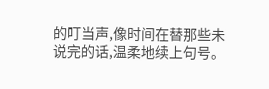的叮当声,像时间在替那些未说完的话,温柔地续上句号。